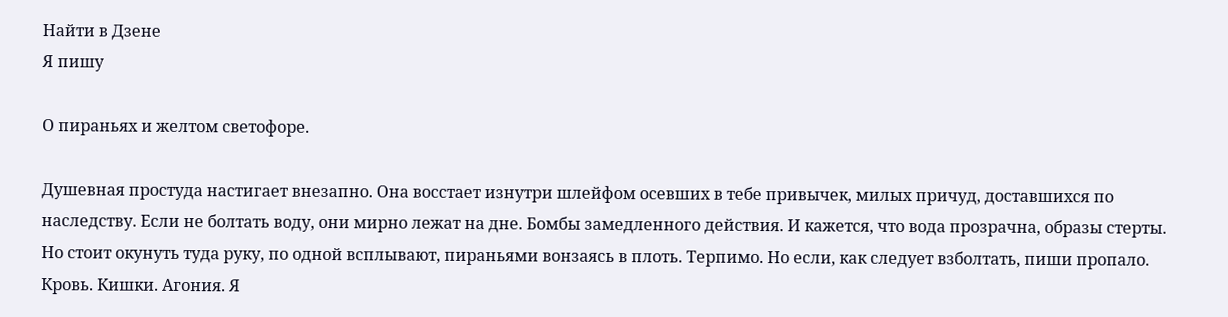Найти в Дзене
Я пишу

О пираньях и желтом светофоре.

Душевная простуда настигает внезапно. Она восстает изнутри шлейфом осевших в тебе привычек, милых причуд, доставшихся по наследству. Если не болтать воду, они мирно лежат на дне. Бомбы замедленного действия. И кажется, что вода прозрачна, образы стерты. Но стоит окунуть туда руку, по одной всплывают, пираньями вонзаясь в плоть. Терпимо. Но если, как следует взболтать, пиши пропало. Кровь. Кишки. Агония. Я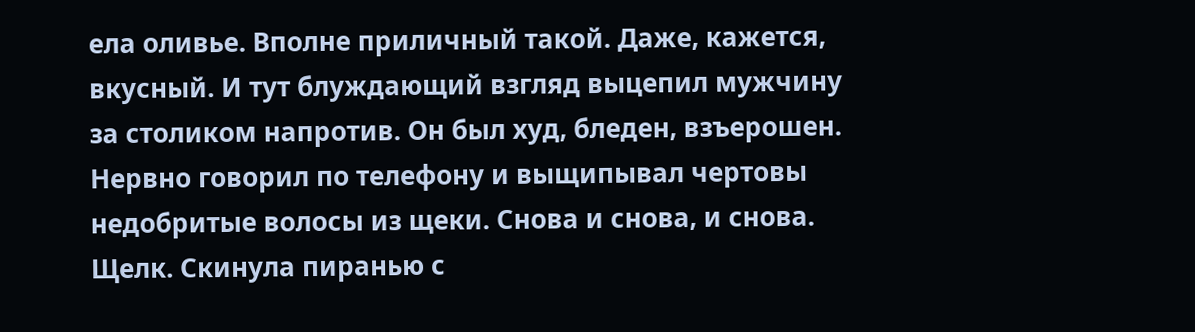ела оливье. Вполне приличный такой. Даже, кажется, вкусный. И тут блуждающий взгляд выцепил мужчину за столиком напротив. Он был худ, бледен, взъерошен. Нервно говорил по телефону и выщипывал чертовы недобритые волосы из щеки. Снова и снова, и снова. Щелк. Скинула пиранью с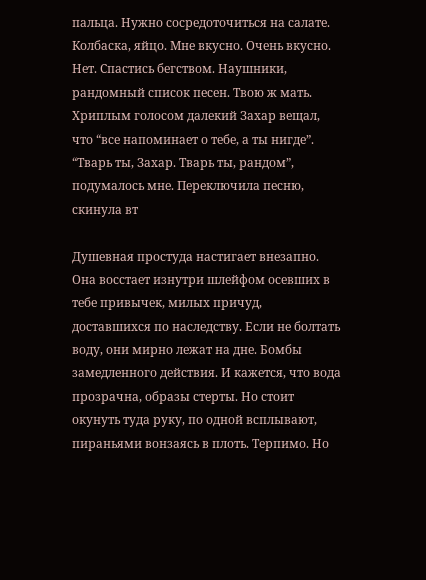пальца. Нужно сосредоточиться на салате. Колбаска, яйцо. Мне вкусно. Очень вкусно. Нет. Спастись бегством. Наушники, рандомный список песен. Твою ж мать. Хриплым голосом далекий Захар вещал, что “все напоминает о тебе, а ты нигде”. “Тварь ты, Захар. Тварь ты, рандом”, подумалось мне. Переключила песню, скинула вт

Душевная простуда настигает внезапно. Она восстает изнутри шлейфом осевших в тебе привычек, милых причуд, доставшихся по наследству. Если не болтать воду, они мирно лежат на дне. Бомбы замедленного действия. И кажется, что вода прозрачна, образы стерты. Но стоит окунуть туда руку, по одной всплывают, пираньями вонзаясь в плоть. Терпимо. Но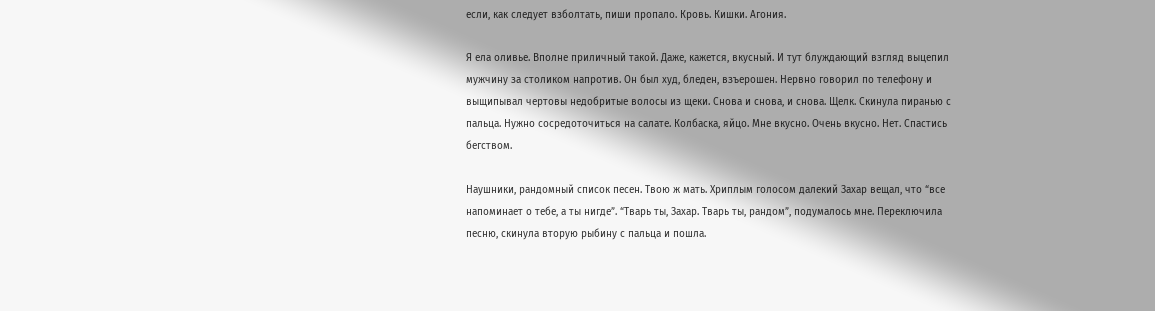если, как следует взболтать, пиши пропало. Кровь. Кишки. Агония.

Я ела оливье. Вполне приличный такой. Даже, кажется, вкусный. И тут блуждающий взгляд выцепил мужчину за столиком напротив. Он был худ, бледен, взъерошен. Нервно говорил по телефону и выщипывал чертовы недобритые волосы из щеки. Снова и снова, и снова. Щелк. Скинула пиранью с пальца. Нужно сосредоточиться на салате. Колбаска, яйцо. Мне вкусно. Очень вкусно. Нет. Спастись бегством.

Наушники, рандомный список песен. Твою ж мать. Хриплым голосом далекий Захар вещал, что “все напоминает о тебе, а ты нигде”. “Тварь ты, Захар. Тварь ты, рандом”, подумалось мне. Переключила песню, скинула вторую рыбину с пальца и пошла.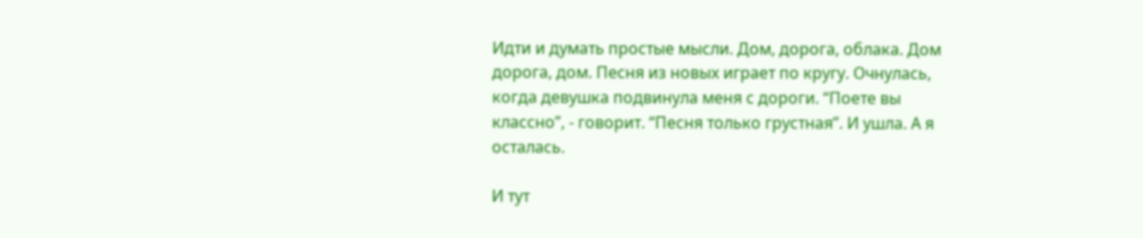Идти и думать простые мысли. Дом, дорога, облака. Дом дорога, дом. Песня из новых играет по кругу. Очнулась, когда девушка подвинула меня с дороги. “Поете вы классно”, - говорит. “Песня только грустная”. И ушла. А я осталась.

И тут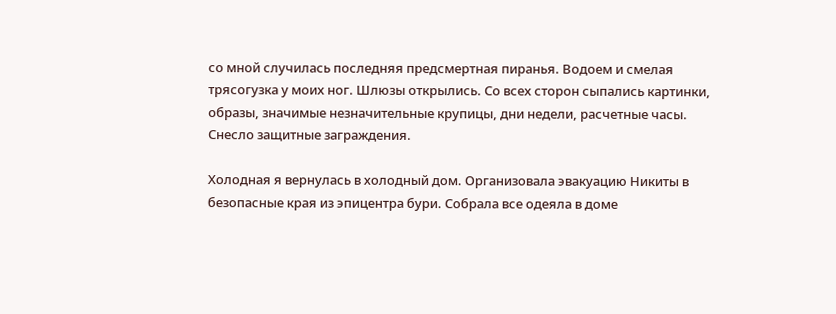со мной случилась последняя предсмертная пиранья. Водоем и смелая трясогузка у моих ног. Шлюзы открылись. Со всех сторон сыпались картинки, образы, значимые незначительные крупицы, дни недели, расчетные часы. Снесло защитные заграждения.

Холодная я вернулась в холодный дом. Организовала эвакуацию Никиты в безопасные края из эпицентра бури. Собрала все одеяла в доме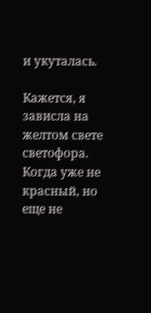и укуталась.

Кажется, я зависла на желтом свете светофора. Когда уже не красный, но еще не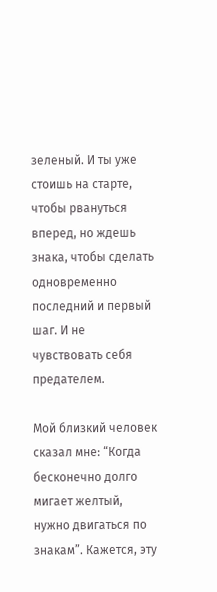зеленый. И ты уже стоишь на старте, чтобы рвануться вперед, но ждешь знака, чтобы сделать одновременно последний и первый шаг. И не чувствовать себя предателем.

Мой близкий человек сказал мне: “Когда бесконечно долго мигает желтый, нужно двигаться по знакам”. Кажется, эту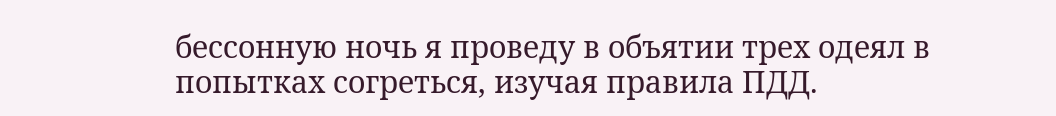бессонную ночь я проведу в объятии трех одеял в попытках согреться, изучая правила ПДД.